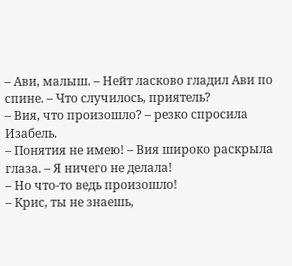– Ави, малыш. – Нейт ласково гладил Ави по спине. – Что случилось, приятель?
– Вия, что произошло? – резко спросила Изабель.
– Понятия не имею! – Вия широко раскрыла глаза. – Я ничего не делала!
– Но что-то ведь произошло!
– Крис, ты не знаешь,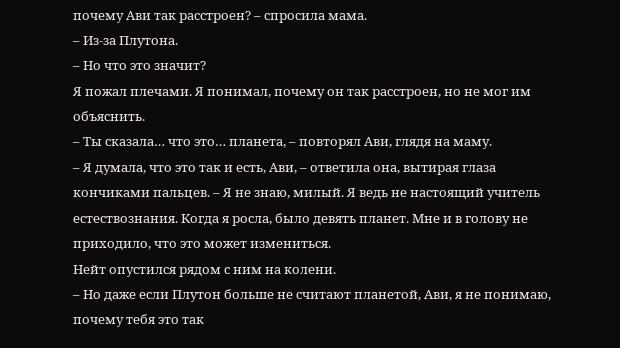почему Ави так расстроен? – спросила мама.
– Из-за Плутона.
– Но что это значит?
Я пожал плечами. Я понимал, почему он так расстроен, но не мог им объяснить.
– Ты сказала… что это… планета, – повторял Ави, глядя на маму.
– Я думала, что это так и есть, Ави, – ответила она, вытирая глаза кончиками пальцев. – Я не знаю, милый. Я ведь не настоящий учитель естествознания. Когда я росла, было девять планет. Мне и в голову не приходило, что это может измениться.
Нейт опустился рядом с ним на колени.
– Но даже если Плутон больше не считают планетой, Ави, я не понимаю, почему тебя это так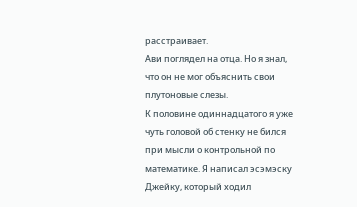расстраивает.
Ави поглядел на отца. Но я знал, что он не мог объяснить свои плутоновые слезы.
К половине одиннадцатого я уже чуть головой об стенку не бился при мысли о контрольной по математике. Я написал эсэмэску Джейку, который ходил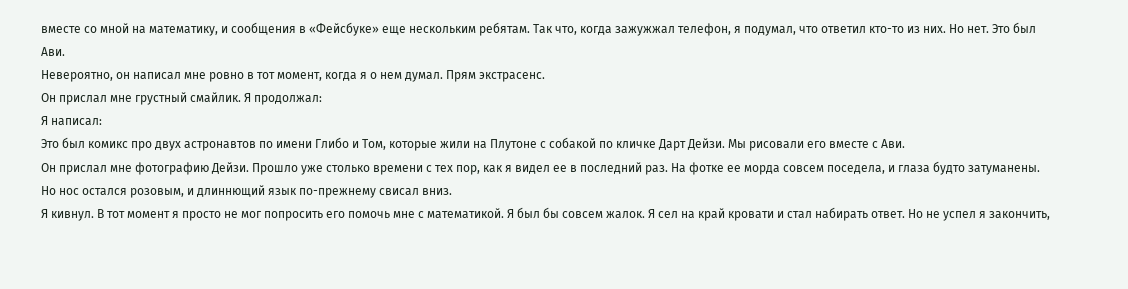вместе со мной на математику, и сообщения в «Фейсбуке» еще нескольким ребятам. Так что, когда зажужжал телефон, я подумал, что ответил кто-то из них. Но нет. Это был Ави.
Невероятно, он написал мне ровно в тот момент, когда я о нем думал. Прям экстрасенс.
Он прислал мне грустный смайлик. Я продолжал:
Я написал:
Это был комикс про двух астронавтов по имени Глибо и Том, которые жили на Плутоне с собакой по кличке Дарт Дейзи. Мы рисовали его вместе с Ави.
Он прислал мне фотографию Дейзи. Прошло уже столько времени с тех пор, как я видел ее в последний раз. На фотке ее морда совсем поседела, и глаза будто затуманены. Но нос остался розовым, и длиннющий язык по-прежнему свисал вниз.
Я кивнул. В тот момент я просто не мог попросить его помочь мне с математикой. Я был бы совсем жалок. Я сел на край кровати и стал набирать ответ. Но не успел я закончить,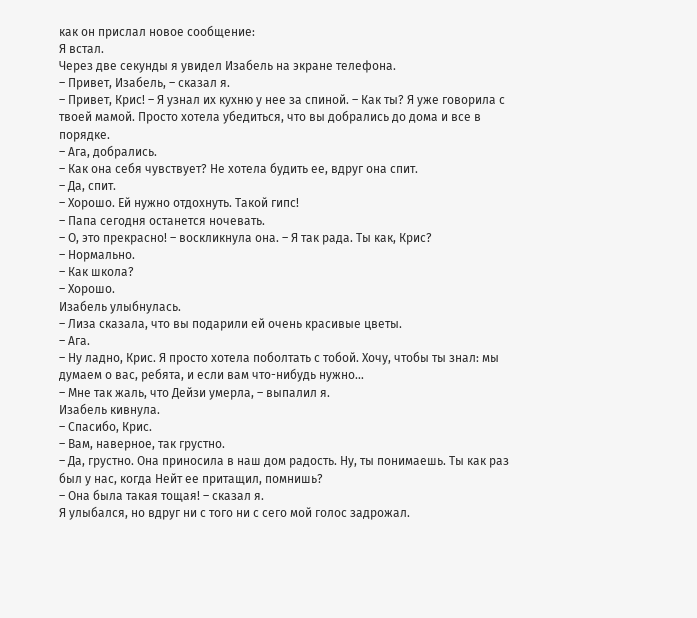как он прислал новое сообщение:
Я встал.
Через две секунды я увидел Изабель на экране телефона.
– Привет, Изабель, – сказал я.
– Привет, Крис! – Я узнал их кухню у нее за спиной. – Как ты? Я уже говорила с твоей мамой. Просто хотела убедиться, что вы добрались до дома и все в порядке.
– Ага, добрались.
– Как она себя чувствует? Не хотела будить ее, вдруг она спит.
– Да, спит.
– Хорошо. Ей нужно отдохнуть. Такой гипс!
– Папа сегодня останется ночевать.
– О, это прекрасно! – воскликнула она. – Я так рада. Ты как, Крис?
– Нормально.
– Как школа?
– Хорошо.
Изабель улыбнулась.
– Лиза сказала, что вы подарили ей очень красивые цветы.
– Ага.
– Ну ладно, Крис. Я просто хотела поболтать с тобой. Хочу, чтобы ты знал: мы думаем о вас, ребята, и если вам что-нибудь нужно…
– Мне так жаль, что Дейзи умерла, – выпалил я.
Изабель кивнула.
– Спасибо, Крис.
– Вам, наверное, так грустно.
– Да, грустно. Она приносила в наш дом радость. Ну, ты понимаешь. Ты как раз был у нас, когда Нейт ее притащил, помнишь?
– Она была такая тощая! – сказал я.
Я улыбался, но вдруг ни с того ни с сего мой голос задрожал.